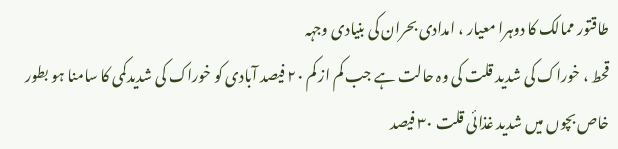طاقتور ممالک کا دوہرا معیار ، امدادی بحران کی بنیادی وجہہ
قحط ، خوراک کی شدید قلت کی وہ حالت ہے جب کم از کم ۲۰ فیصد آبادی کو خوراک کی شدیدکمی کا سامنا ہو بطور خاص بچوں میں شدید غذائی قلت ۳۰ فیصد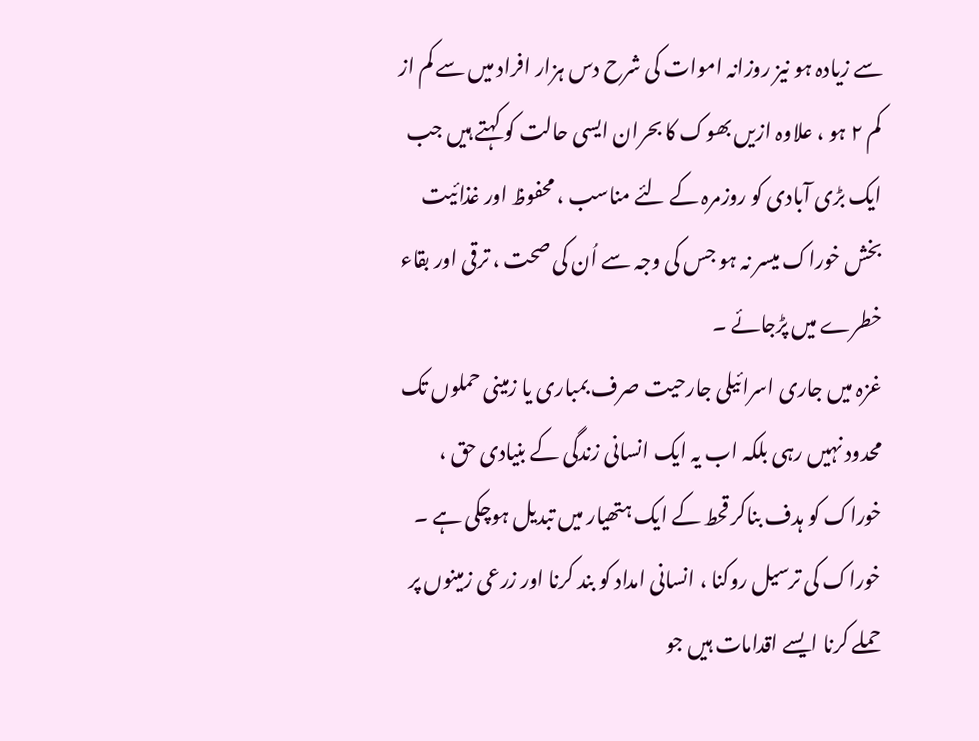سے زیادہ ہو نیز روزانہ اموات کی شرح دس ہزار افراد میں سے کم از کم ۲ ہو ، علاوہ ازیں بھوک کا بحران ایسی حالت کو کہتے ہیں جب ایک بڑی آبادی کو روزمرہ کے لئے مناسب ، محفوظ اور غذائیت بخش خوراک میسر نہ ہو جس کی وجہ سے اُن کی صحت ، ترقی اور بقاء خطرے میں پڑجائے ۔
غزہ میں جاری اسرائیلی جارحیت صرف بمباری یا زمینی حملوں تک محدود نہیں رہی بلکہ اب یہ ایک انسانی زندگی کے بنیادی حق ، خوراک کو ہدف بناکر قحط کے ایک ہتھیار میں تبدیل ہوچکی ہے ۔ خوراک کی ترسیل روکنا ، انسانی امداد کو بند کرنا اور زرعی زمینوں پر حملے کرنا ایسے اقدامات ہیں جو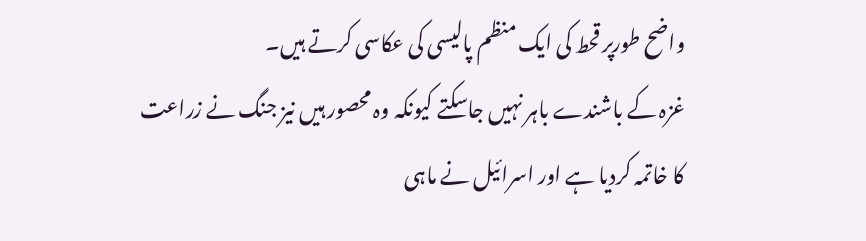واضح طورپر قحط کی ایک منظم پالیسی کی عکاسی کرتے ہیں۔
غزہ کے باشندے باہر نہیں جاسکتے کیونکہ وہ محصور ہیں نیز جنگ نے زراعت کا خاتمہ کردیا ہے اور اسرائیل نے ماہی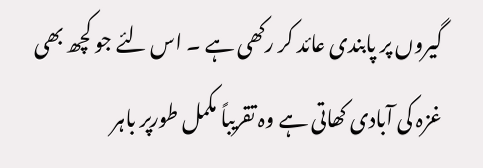گیروں پر پابندی عائد کر رکھی ہے ۔ اس لئے جو کچھ بھی غزہ کی آبادی کھاتی ہے وہ تقریباً مکمل طورپر باہر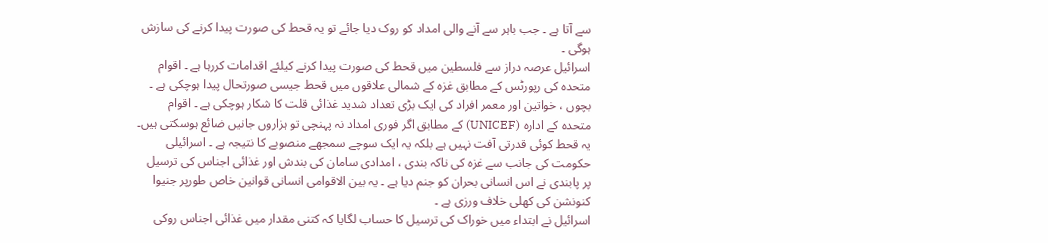سے آتا ہے ۔ جب باہر سے آنے والی امداد کو روک دیا جائے تو یہ قحط کی صورت پیدا کرنے کی سازش ہوگی ۔
اسرائیل عرصہ دراز سے فلسطین میں قحط کی صورت پیدا کرنے کیلئے اقدامات کررہا ہے ۔ اقوام متحدہ کی رپورٹس کے مطابق غزہ کے شمالی علاقوں میں قحط جیسی صورتحال پیدا ہوچکی ہے ۔ بچوں ، خواتین اور معمر افراد کی ایک بڑی تعداد شدید غذائی قلت کا شکار ہوچکی ہے ۔ اقوام متحدہ کے ادارہ (UNICEF) کے مطابق اگر فوری امداد نہ پہنچی تو ہزاروں جانیں ضائع ہوسکتی ہیں۔ یہ قحط کوئی قدرتی آفت نہیں ہے بلکہ یہ ایک سوچے سمجھے منصوبے کا نتیجہ ہے ۔ اسرائیلی حکومت کی جانب سے غزہ کی ناکہ بندی ، امدادی سامان کی بندش اور غذائی اجناس کی ترسیل پر پابندی نے اس انسانی بحران کو جنم دیا ہے ۔ یہ بین الاقوامی انسانی قوانین خاص طورپر جنیوا کنونشن کی کھلی خلاف ورزی ہے ۔
اسرائیل نے ابتداء میں خوراک کی ترسیل کا حساب لگایا کہ کتنی مقدار میں غذائی اجناس روکی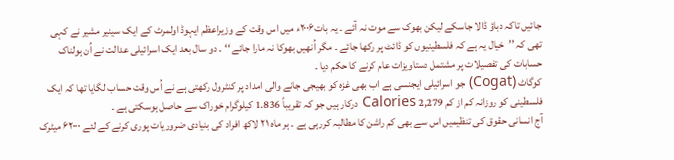جائیں تاکہ دباؤ ڈالا جاسکے لیکن بھوک سے موت نہ آئے ۔ یہ بات۲۰۰۶ء میں اس وقت کے وزیراعظم ایہوڈ اولمرٹ کے ایک سینیر مشیر نے کہی تھی کہ ’’خیال یہ ہے کہ فلسطینیوں کو ڈائٹ پر رکھا جائے ۔ مگر اُنھیں بھوکا نہ مارا جائے ‘‘ ۔ دو سال بعد ایک اسرائیلی عدالت نے اُن ہولناک حسابات کی تفصیلات پر مشتمل دستاویزات عام کرنے کا حکم دیا ۔
کوگاٹ (Cogat) جو اسرائیلی ایجنسی ہے اب بھی غزہ کو بھیجی جانے والی امداد پر کنٹرول رکھتی ہے نے اُس وقت حساب لگایا تھا کہ ایک فلسطینی کو روزانہ کم از کم 2,279 Calories درکار ہیں جو کہ تقریباً 1.836 کیلوگرام خوراک سے حاصل ہوسکتی ہے ۔
آج انسانی حقوق کی تنظیمیں اس سے بھی کم راشن کا مطالبہ کررہی ہے ۔ ہر ماہ ۲۱ لاکھ افراد کی بنیادی ضروریات پوری کرنے کے لئے ۶۲۰۰۰ میٹرک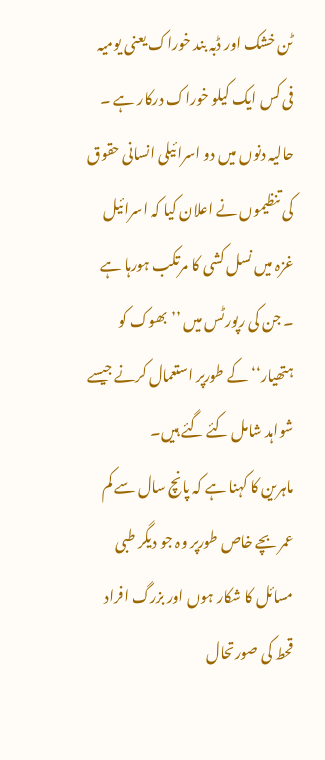ٹن خشک اور ڈبہ بند خوراک یعنی یومیہ فی کس ایک کیلو خوراک درکار ہے ۔
حالیہ دنوں میں دو اسرائیلی انسانی حقوق کی تنظیموں نے اعلان کیا کہ اسرائیل غزہ میں نسل کشی کا مرتکب ہورہا ہے ۔ جن کی رپورٹس میں ’’بھوک کو ہتھیار‘‘ کے طورپر استعمال کرنے جیسے شواہد شامل کئے گئے ہیں۔
ماہرین کا کہنا ہے کہ پانچ سال سے کم عمر بچے خاص طورپر وہ جو دیگر طبی مسائل کا شکار ہوں اور بزرگ افراد قحط کی صورتحال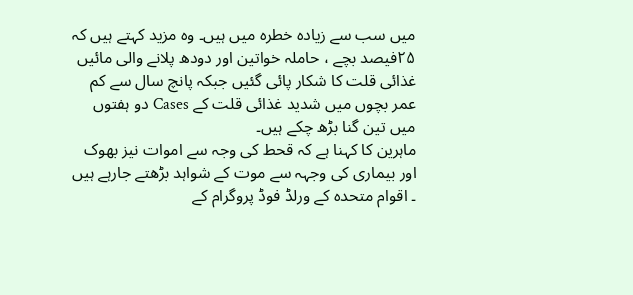میں سب سے زیادہ خطرہ میں ہیں۔ وہ مزید کہتے ہیں کہ ۲۵فیصد بچے ، حاملہ خواتین اور دودھ پلانے والی مائیں غذائی قلت کا شکار پائی گئیں جبکہ پانچ سال سے کم عمر بچوں میں شدید غذائی قلت کے Cases دو ہفتوں میں تین گنا بڑھ چکے ہیں۔
ماہرین کا کہنا ہے کہ قحط کی وجہ سے اموات نیز بھوک اور بیماری کی وجہہ سے موت کے شواہد بڑھتے جارہے ہیں ۔ اقوام متحدہ کے ورلڈ فوڈ پروگرام کے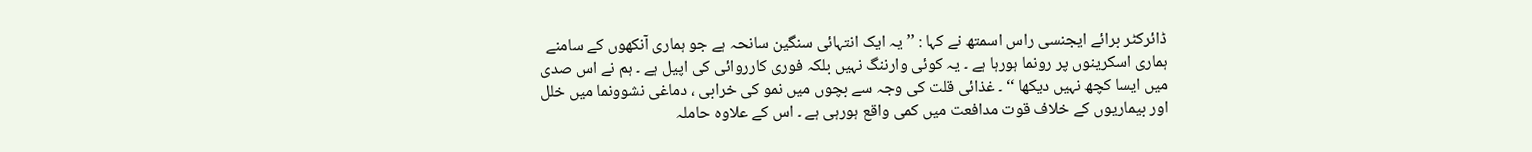ڈائرکٹر برائے ایجنسی راس اسمتھ نے کہا : ’’یہ ایک انتہائی سنگین سانحہ ہے جو ہماری آنکھوں کے سامنے ہماری اسکرینوں پر رونما ہورہا ہے ۔ یہ کوئی وارننگ نہیں بلکہ فوری کارروائی کی اپیل ہے ۔ ہم نے اس صدی میں ایسا کچھ نہیں دیکھا ‘‘ ۔ غذائی قلت کی وجہ سے بچوں میں نمو کی خرابی ، دماغی نشوونما میں خلل اور بیماریوں کے خلاف قوت مدافعت میں کمی واقع ہورہی ہے ۔ اس کے علاوہ حاملہ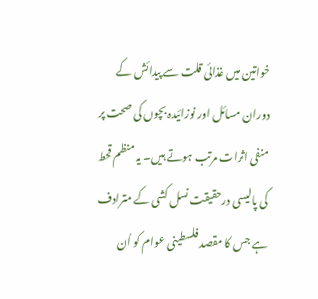خواتین میں غذائی قلت سے پیدائش کے دوران مسائل اور نوزائیدہ بچوں کی صحت پر منفی اثرات مرتب ہوتے ہیں۔ یہ منظم قحط کی پالیسی درحقیقت نسل کشی کے مترادف ہے جس کا مقصد فلسطینی عوام کو اُن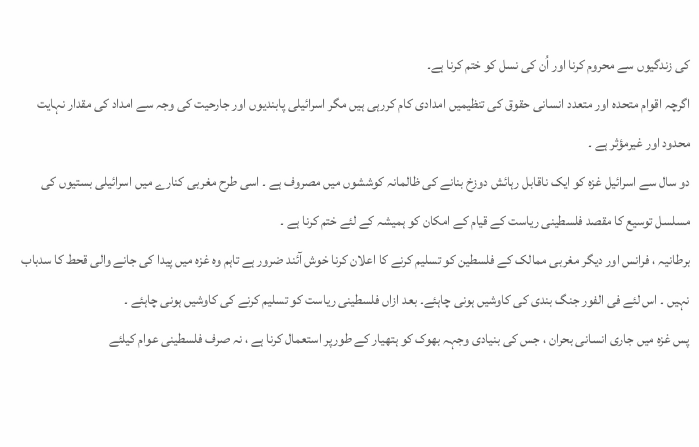کی زندگیوں سے محروم کرنا اور اُن کی نسل کو ختم کرنا ہے۔
اگرچہ اقوام متحدہ اور متعدد انسانی حقوق کی تنظیمیں امدادی کام کررہی ہیں مگر اسرائیلی پابندیوں اور جارحیت کی وجہ سے امداد کی مقدار نہایت محدود اور غیرمؤثر ہے ۔
دو سال سے اسرائیل غزہ کو ایک ناقابل رہائش دوزخ بنانے کی ظالمانہ کوششوں میں مصروف ہے ۔ اسی طرح مغربی کنارے میں اسرائیلی بستیوں کی مسلسل توسیع کا مقصد فلسطینی ریاست کے قیام کے امکان کو ہمیشہ کے لئے ختم کرنا ہے ۔
برطانیہ ، فرانس اور دیگر مغربی ممالک کے فلسطین کو تسلیم کرنے کا اعلان کرنا خوش آئند ضرور ہے تاہم وہ غزہ میں پیدا کی جانے والی قحط کا سدباب نہیں ۔ اس لئے فی الفور جنگ بندی کی کاوشیں ہونی چاہئے۔ بعد ازاں فلسطینی ریاست کو تسلیم کرنے کی کاوشیں ہونی چاہئے ۔
پس غزہ میں جاری انسانی بحران ، جس کی بنیادی وجہہ بھوک کو ہتھیار کے طورپر استعمال کرنا ہے ، نہ صرف فلسطینی عوام کیلئے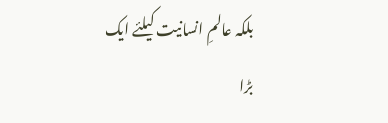بلکہ عالمِ انسانیت کیلئے ایک بڑا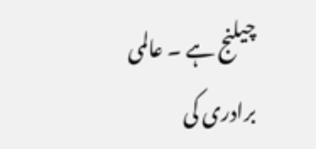چیلنج ہے ۔ عالمی برادری کی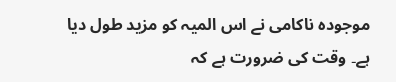موجودہ ناکامی نے اس المیہ کو مزید طول دیا ہے۔ وقت کی ضرورت ہے کہ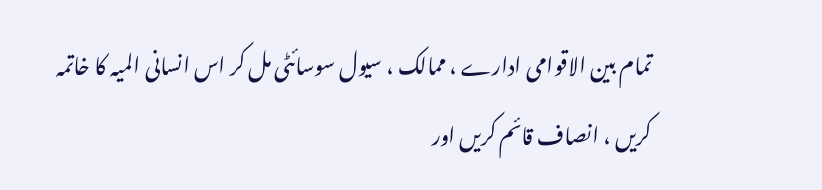تمام بین الاقوامی ادارے ، ممالک ، سیول سوسائٹی مل کر اس انسانی المیہ کا خاتمہ کریں ، انصاف قائم کریں اور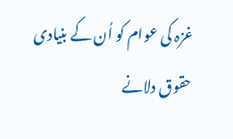غزہ کی عوام کو اُن کے بنیادی حقوق دلانے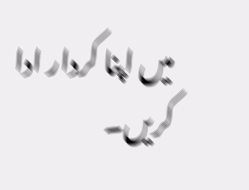میں اپنا کردار ادا کریں۔